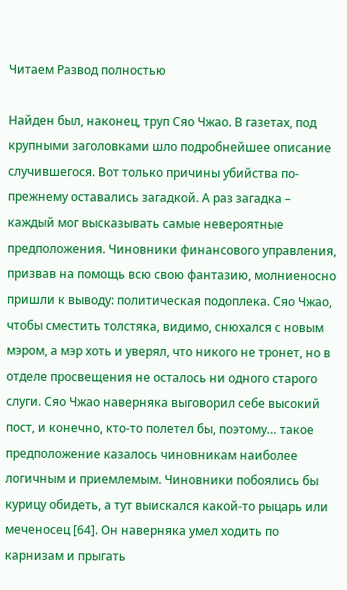Читаем Развод полностью

Найден был, наконец, труп Сяо Чжао. В газетах, под крупными заголовками шло подробнейшее описание случившегося. Вот только причины убийства по-прежнему оставались загадкой. А раз загадка – каждый мог высказывать самые невероятные предположения. Чиновники финансового управления, призвав на помощь всю свою фантазию, молниеносно пришли к выводу: политическая подоплека. Сяо Чжао, чтобы сместить толстяка, видимо, снюхался с новым мэром, а мэр хоть и уверял, что никого не тронет, но в отделе просвещения не осталось ни одного старого слуги. Сяо Чжао наверняка выговорил себе высокий пост, и конечно, кто-то полетел бы, поэтому… такое предположение казалось чиновникам наиболее логичным и приемлемым. Чиновники побоялись бы курицу обидеть, а тут выискался какой-то рыцарь или меченосец [64]. Он наверняка умел ходить по карнизам и прыгать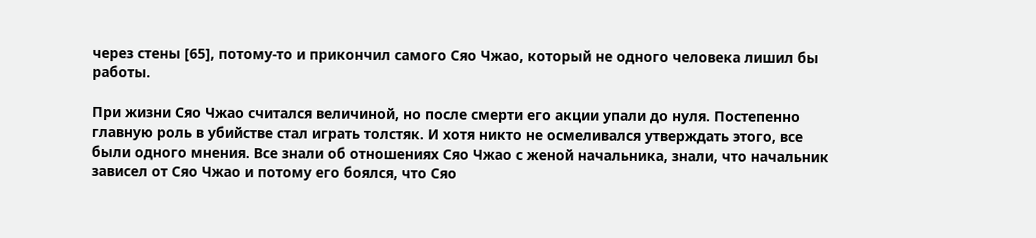через стены [65], потому-то и прикончил самого Сяо Чжао, который не одного человека лишил бы работы.

При жизни Сяо Чжао считался величиной, но после смерти его акции упали до нуля. Постепенно главную роль в убийстве стал играть толстяк. И хотя никто не осмеливался утверждать этого, все были одного мнения. Все знали об отношениях Сяо Чжао с женой начальника, знали, что начальник зависел от Сяо Чжао и потому его боялся, что Сяо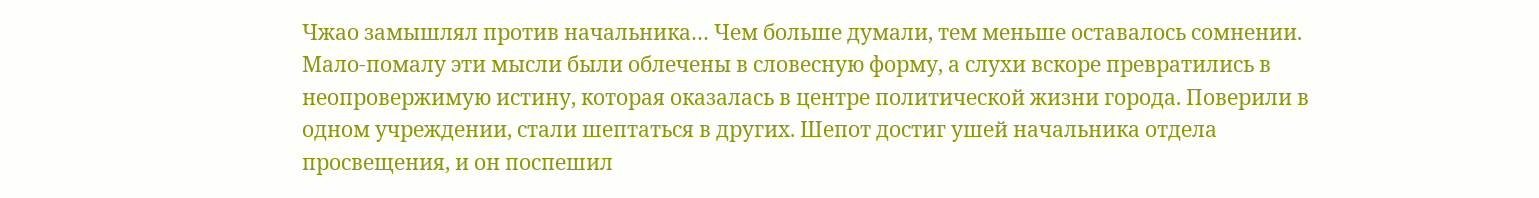Чжао замышлял против начальника… Чем больше думали, тем меньше оставалось сомнении. Мало-помалу эти мысли были облечены в словесную форму, а слухи вскоре превратились в неопровержимую истину, которая оказалась в центре политической жизни города. Поверили в одном учреждении, стали шептаться в других. Шепот достиг ушей начальника отдела просвещения, и он поспешил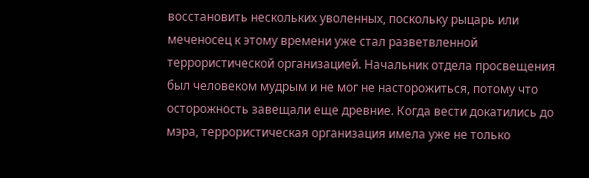восстановить нескольких уволенных, поскольку рыцарь или меченосец к этому времени уже стал разветвленной террористической организацией. Начальник отдела просвещения был человеком мудрым и не мог не насторожиться, потому что осторожность завещали еще древние. Когда вести докатились до мэра, террористическая организация имела уже не только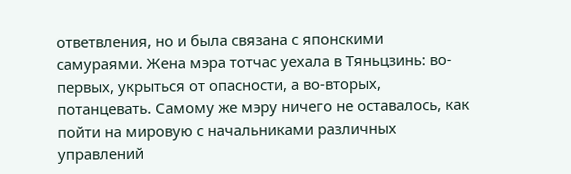ответвления, но и была связана с японскими самураями. Жена мэра тотчас уехала в Тяньцзинь: во-первых, укрыться от опасности, а во-вторых, потанцевать. Самому же мэру ничего не оставалось, как пойти на мировую с начальниками различных управлений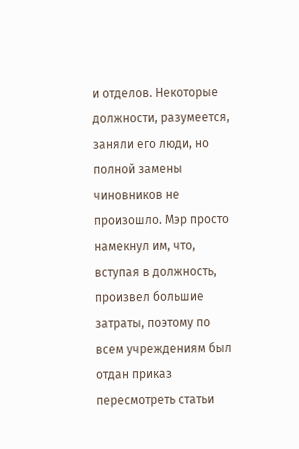и отделов. Некоторые должности, разумеется, заняли его люди, но полной замены чиновников не произошло. Мэр просто намекнул им, что, вступая в должность, произвел большие затраты, поэтому по всем учреждениям был отдан приказ пересмотреть статьи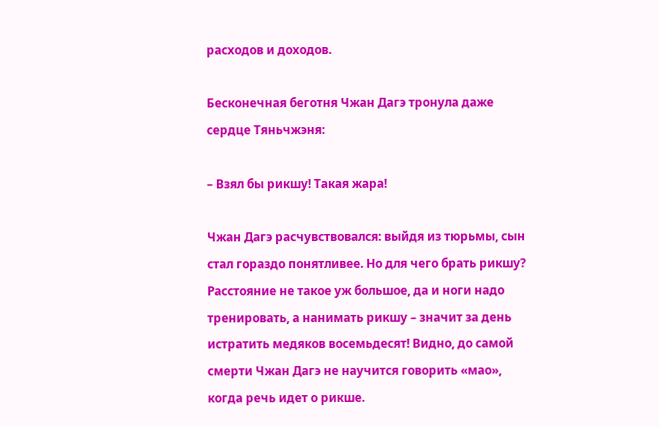расходов и доходов.

Бесконечная беготня Чжан Дагэ тронула даже сердце Тяньчжэня:

– Взял бы рикшу! Такая жара!

Чжан Дагэ расчувствовался: выйдя из тюрьмы, сын стал гораздо понятливее. Но для чего брать рикшу? Расстояние не такое уж большое, да и ноги надо тренировать, а нанимать рикшу – значит за день истратить медяков восемьдесят! Видно, до самой смерти Чжан Дагэ не научится говорить «мао», когда речь идет о рикше.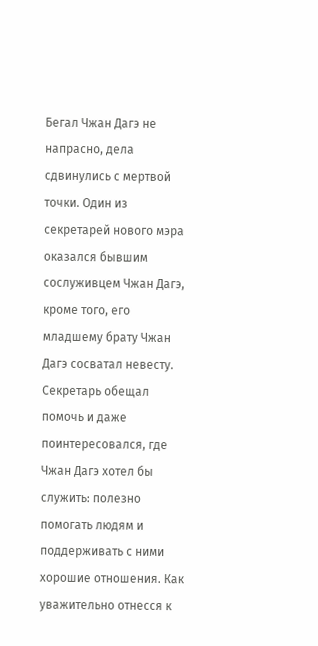Бегал Чжан Дагэ не напрасно, дела сдвинулись с мертвой точки. Один из секретарей нового мэра оказался бывшим сослуживцем Чжан Дагэ, кроме того, его младшему брату Чжан Дагэ сосватал невесту. Секретарь обещал помочь и даже поинтересовался, где Чжан Дагэ хотел бы служить: полезно помогать людям и поддерживать с ними хорошие отношения. Как уважительно отнесся к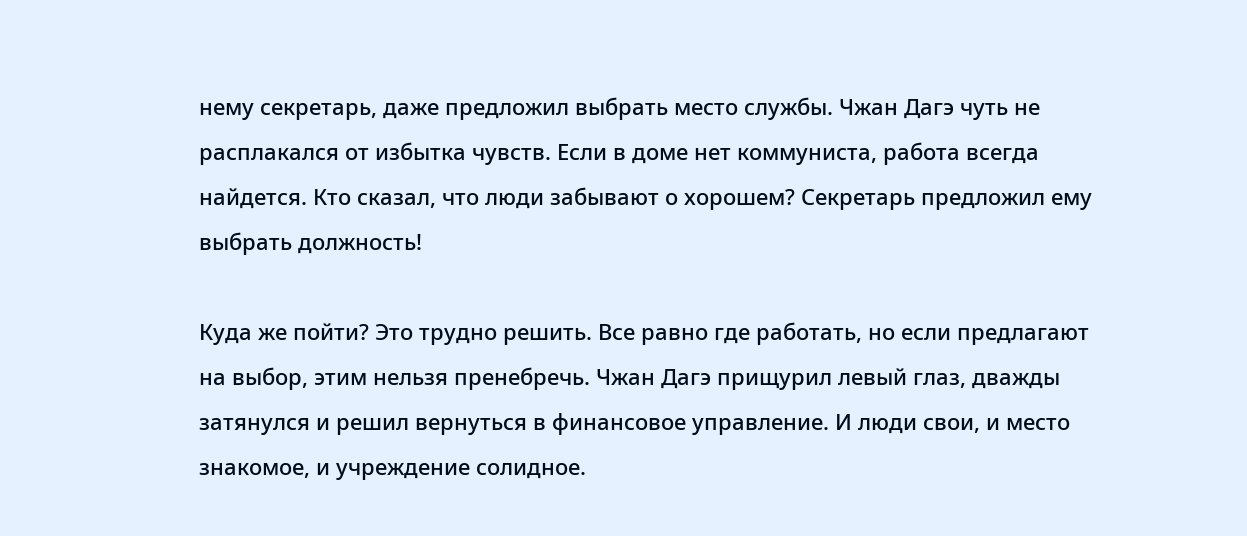нему секретарь, даже предложил выбрать место службы. Чжан Дагэ чуть не расплакался от избытка чувств. Если в доме нет коммуниста, работа всегда найдется. Кто сказал, что люди забывают о хорошем? Секретарь предложил ему выбрать должность!

Куда же пойти? Это трудно решить. Все равно где работать, но если предлагают на выбор, этим нельзя пренебречь. Чжан Дагэ прищурил левый глаз, дважды затянулся и решил вернуться в финансовое управление. И люди свои, и место знакомое, и учреждение солидное.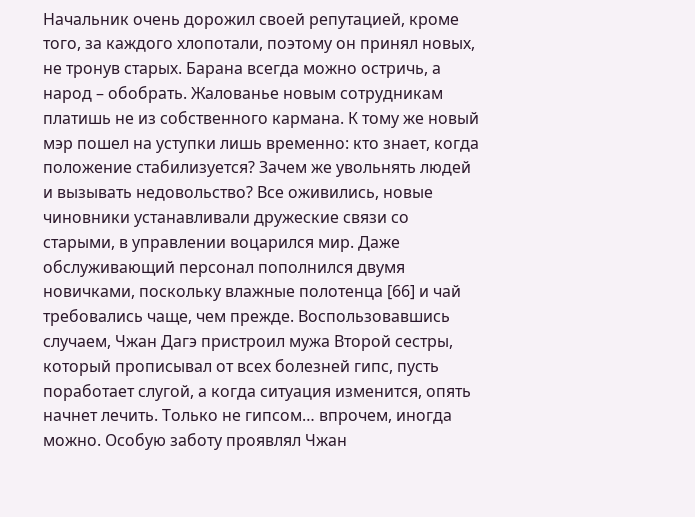Начальник очень дорожил своей репутацией, кроме того, за каждого хлопотали, поэтому он принял новых, не тронув старых. Барана всегда можно остричь, а народ – обобрать. Жалованье новым сотрудникам платишь не из собственного кармана. К тому же новый мэр пошел на уступки лишь временно: кто знает, когда положение стабилизуется? Зачем же увольнять людей и вызывать недовольство? Все оживились, новые чиновники устанавливали дружеские связи со старыми, в управлении воцарился мир. Даже обслуживающий персонал пополнился двумя новичками, поскольку влажные полотенца [66] и чай требовались чаще, чем прежде. Воспользовавшись случаем, Чжан Дагэ пристроил мужа Второй сестры, который прописывал от всех болезней гипс, пусть поработает слугой, а когда ситуация изменится, опять начнет лечить. Только не гипсом… впрочем, иногда можно. Особую заботу проявлял Чжан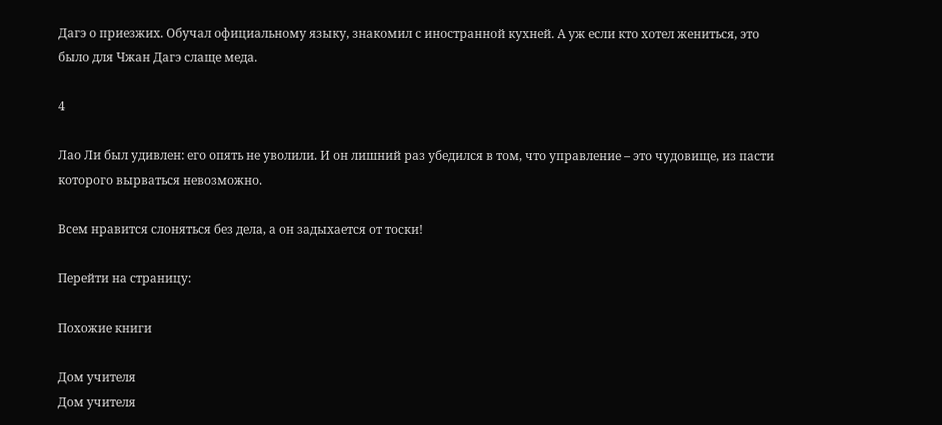Дагэ о приезжих. Обучал официальному языку, знакомил с иностранной кухней. А уж если кто хотел жениться, это было для Чжан Дагэ слаще меда.

4

Лао Ли был удивлен: его опять не уволили. И он лишний раз убедился в том, что управление – это чудовище, из пасти которого вырваться невозможно.

Всем нравится слоняться без дела, а он задыхается от тоски!

Перейти на страницу:

Похожие книги

Дом учителя
Дом учителя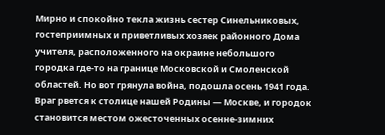Мирно и спокойно текла жизнь сестер Синельниковых, гостеприимных и приветливых хозяек районного Дома учителя, расположенного на окраине небольшого городка где-то на границе Московской и Смоленской областей. Но вот грянула война, подошла осень 1941 года. Враг рвется к столице нашей Родины — Москве, и городок становится местом ожесточенных осенне-зимних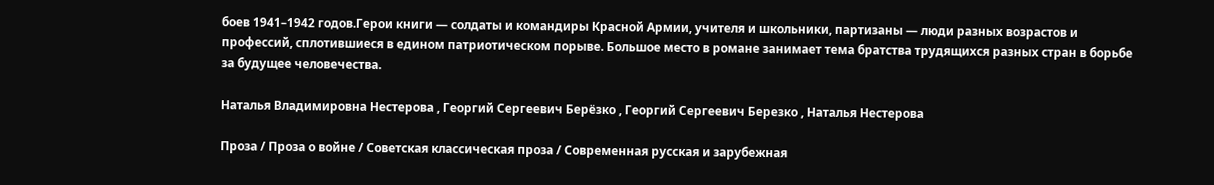боев 1941–1942 годов.Герои книги — солдаты и командиры Красной Армии, учителя и школьники, партизаны — люди разных возрастов и профессий, сплотившиеся в едином патриотическом порыве. Большое место в романе занимает тема братства трудящихся разных стран в борьбе за будущее человечества.

Наталья Владимировна Нестерова , Георгий Сергеевич Берёзко , Георгий Сергеевич Березко , Наталья Нестерова

Проза / Проза о войне / Советская классическая проза / Современная русская и зарубежная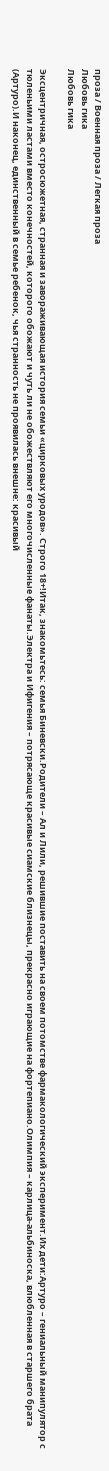проза / Военная проза / Легкая проза
Любовь гика
Любовь гика

Эксцентричная, остросюжетная, странная и завораживающая история семьи «цирковых уродов». Строго 18+!Итак, знакомьтесь: семья Биневски.Родители – Ал и Лили, решившие поставить на своем потомстве фармакологический эксперимент.Их дети:Артуро – гениальный манипулятор с тюленьими ластами вместо конечностей, которого обожают и чуть ли не обожествляют его многочисленные фанаты.Электра и Ифигения – потрясающе красивые сиамские близнецы, прекрасно играющие на фортепиано.Олимпия – карлица-альбиноска, влюбленная в старшего брата (Артуро).И наконец, единственный в семье ребенок, чья странность не проявилась внешне: красивый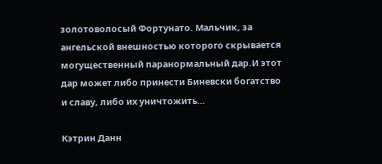золотоволосый Фортунато. Мальчик, за ангельской внешностью которого скрывается могущественный паранормальный дар.И этот дар может либо принести Биневски богатство и славу, либо их уничтожить…

Кэтрин Данн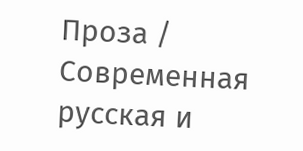Проза / Современная русская и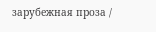зарубежная проза /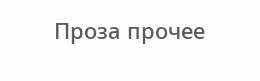Проза прочее